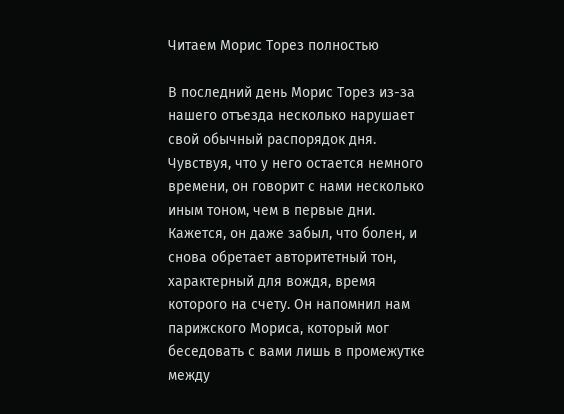Читаем Морис Торез полностью

В последний день Морис Торез из-за нашего отъезда несколько нарушает свой обычный распорядок дня. Чувствуя, что у него остается немного времени, он говорит с нами несколько иным тоном, чем в первые дни. Кажется, он даже забыл, что болен, и снова обретает авторитетный тон, характерный для вождя, время которого на счету. Он напомнил нам парижского Мориса, который мог беседовать с вами лишь в промежутке между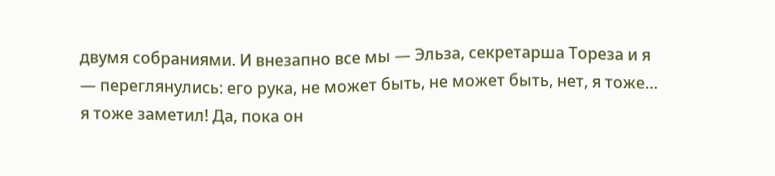двумя собраниями. И внезапно все мы — Эльза, секретарша Тореза и я — переглянулись: его рука, не может быть, не может быть, нет, я тоже… я тоже заметил! Да, пока он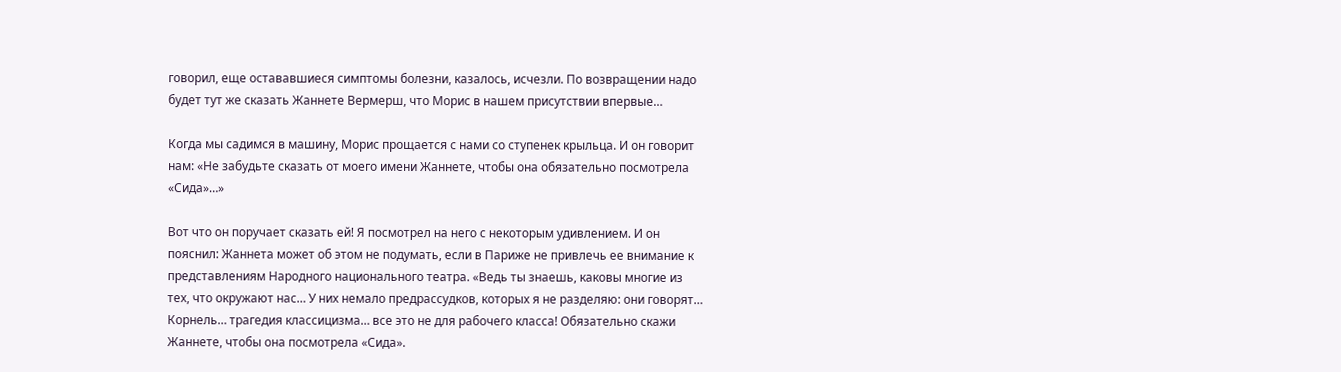говорил, еще остававшиеся симптомы болезни, казалось, исчезли. По возвращении надо будет тут же сказать Жаннете Вермерш, что Морис в нашем присутствии впервые…

Когда мы садимся в машину, Морис прощается с нами со ступенек крыльца. И он говорит нам: «Не забудьте сказать от моего имени Жаннете, чтобы она обязательно посмотрела «Сида»…»

Вот что он поручает сказать ей! Я посмотрел на него с некоторым удивлением. И он пояснил: Жаннета может об этом не подумать, если в Париже не привлечь ее внимание к представлениям Народного национального театра. «Ведь ты знаешь, каковы многие из тех, что окружают нас… У них немало предрассудков, которых я не разделяю: они говорят… Корнель… трагедия классицизма… все это не для рабочего класса! Обязательно скажи Жаннете, чтобы она посмотрела «Сида».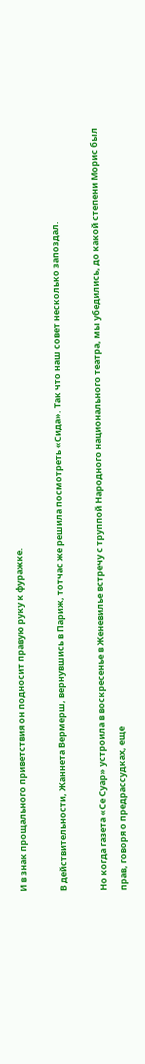И в знак прощального приветствия он подносит правую руку к фуражке.

В действительности, Жаннета Вермерш, вернувшись в Париж, тотчас же решила посмотреть «Сида». Так что наш совет несколько запоздал.

Но когда газета «Се Суар» устроила в воскресенье в Женевилье встречу с труппой Народного национального театра, мы убедились, до какой степени Морис был прав, говоря о предрассудках, еще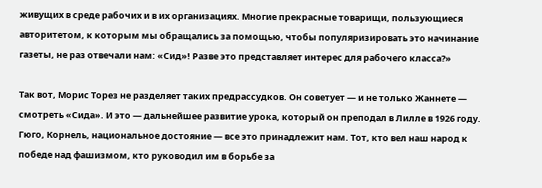живущих в среде рабочих и в их организациях. Многие прекрасные товарищи, пользующиеся авторитетом, к которым мы обращались за помощью, чтобы популяризировать это начинание газеты, не раз отвечали нам: «Сид»! Разве это представляет интерес для рабочего класса?»

Так вот, Морис Торез не разделяет таких предрассудков. Он советует — и не только Жаннете — смотреть «Сида». И это — дальнейшее развитие урока, который он преподал в Лилле в 1926 году. Гюго, Корнель, национальное достояние — все это принадлежит нам. Тот, кто вел наш народ к победе над фашизмом, кто руководил им в борьбе за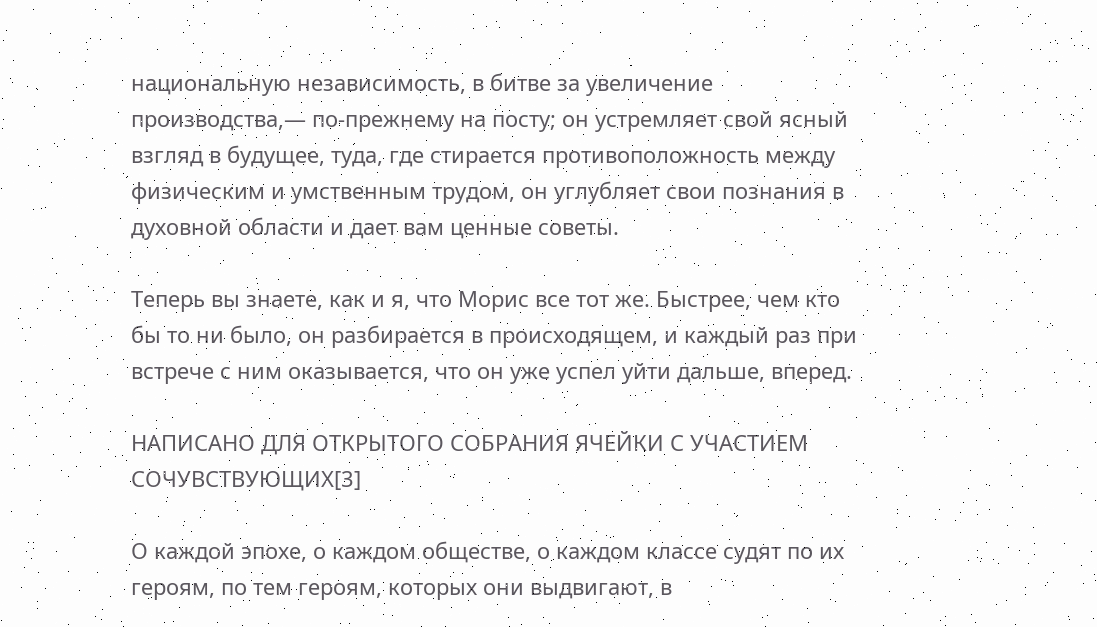национальную независимость, в битве за увеличение производства,— по-прежнему на посту; он устремляет свой ясный взгляд в будущее, туда, где стирается противоположность между физическим и умственным трудом, он углубляет свои познания в духовной области и дает вам ценные советы.

Теперь вы знаете, как и я, что Морис все тот же. Быстрее, чем кто бы то ни было, он разбирается в происходящем, и каждый раз при встрече с ним оказывается, что он уже успел уйти дальше, вперед.

НАПИСАНО ДЛЯ ОТКРЫТОГО СОБРАНИЯ ЯЧЕЙКИ С УЧАСТИЕМ СОЧУВСТВУЮЩИХ[3]

О каждой эпохе, о каждом обществе, о каждом классе судят по их героям, по тем героям, которых они выдвигают, в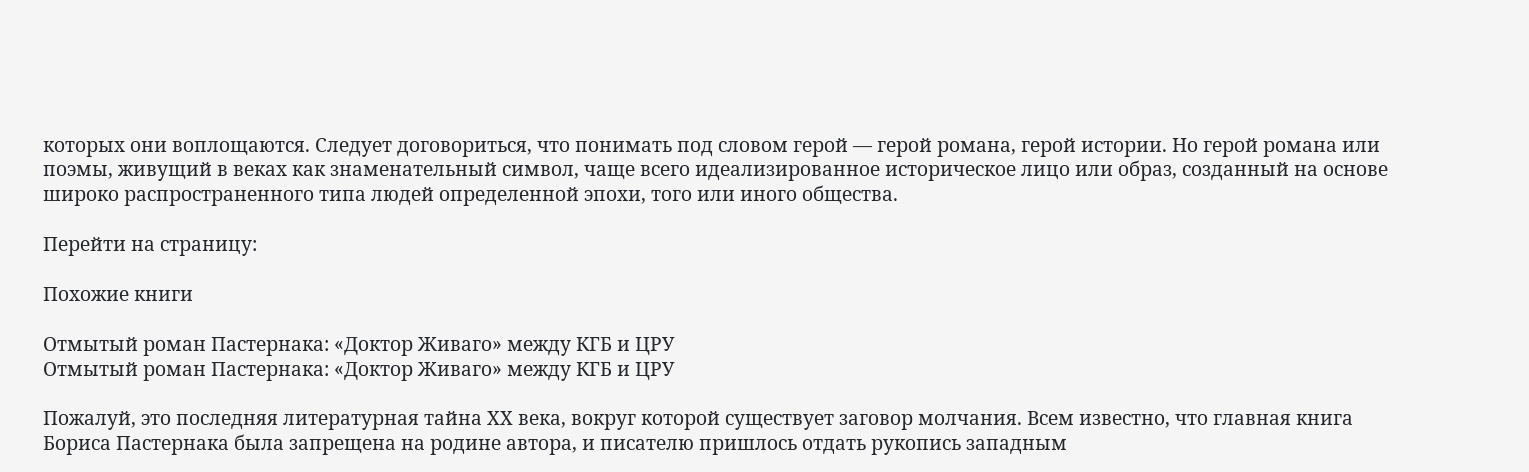которых они воплощаются. Следует договориться, что понимать под словом герой — герой романа, герой истории. Но герой романа или поэмы, живущий в веках как знаменательный символ, чаще всего идеализированное историческое лицо или образ, созданный на основе широко распространенного типа людей определенной эпохи, того или иного общества.

Перейти на страницу:

Похожие книги

Отмытый роман Пастернака: «Доктор Живаго» между КГБ и ЦРУ
Отмытый роман Пастернака: «Доктор Живаго» между КГБ и ЦРУ

Пожалуй, это последняя литературная тайна ХХ века, вокруг которой существует заговор молчания. Всем известно, что главная книга Бориса Пастернака была запрещена на родине автора, и писателю пришлось отдать рукопись западным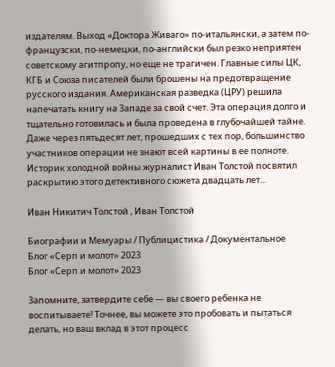издателям. Выход «Доктора Живаго» по-итальянски, а затем по-французски, по-немецки, по-английски был резко неприятен советскому агитпропу, но еще не трагичен. Главные силы ЦК, КГБ и Союза писателей были брошены на предотвращение русского издания. Американская разведка (ЦРУ) решила напечатать книгу на Западе за свой счет. Эта операция долго и тщательно готовилась и была проведена в глубочайшей тайне. Даже через пятьдесят лет, прошедших с тех пор, большинство участников операции не знают всей картины в ее полноте. Историк холодной войны журналист Иван Толстой посвятил раскрытию этого детективного сюжета двадцать лет...

Иван Никитич Толстой , Иван Толстой

Биографии и Мемуары / Публицистика / Документальное
Блог «Серп и молот» 2023
Блог «Серп и молот» 2023

Запомните, затвердите себе — вы своего ребенка не воспитываете! Точнее, вы можете это пробовать и пытаться делать, но ваш вклад в этот процесс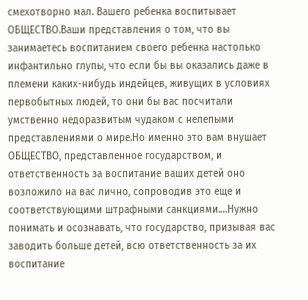смехотворно мал. Вашего ребенка воспитывает ОБЩЕСТВО.Ваши представления о том, что вы занимаетесь воспитанием своего ребенка настолько инфантильно глупы, что если бы вы оказались даже в племени каких-нибудь индейцев, живущих в условиях первобытных людей, то они бы вас посчитали умственно недоразвитым чудаком с нелепыми представлениями о мире.Но именно это вам внушает ОБЩЕСТВО, представленное государством, и ответственность за воспитание ваших детей оно возложило на вас лично, сопроводив это еще и соответствующими штрафными санкциями.…Нужно понимать и осознавать, что государство, призывая вас заводить больше детей, всю ответственность за их воспитание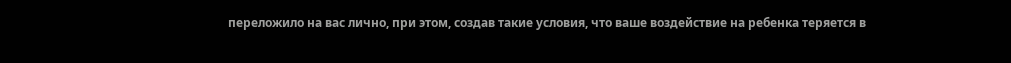переложило на вас лично, при этом, создав такие условия, что ваше воздействие на ребенка теряется в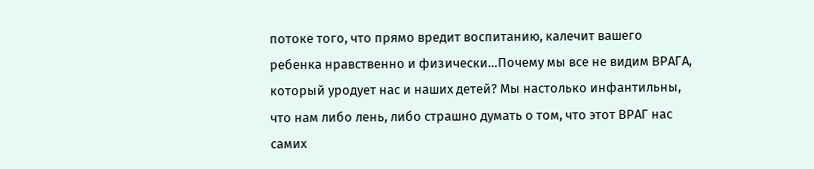потоке того, что прямо вредит воспитанию, калечит вашего ребенка нравственно и физически…Почему мы все не видим ВРАГА, который уродует нас и наших детей? Мы настолько инфантильны, что нам либо лень, либо страшно думать о том, что этот ВРАГ нас самих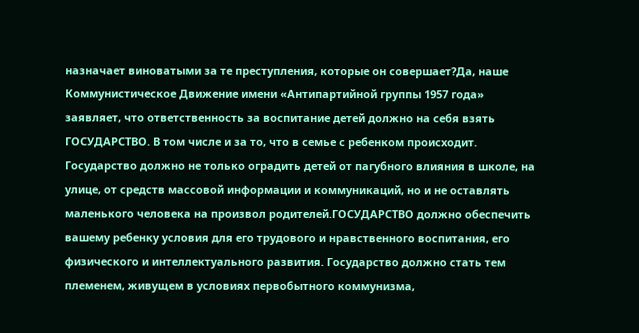назначает виноватыми за те преступления, которые он совершает?Да, наше Коммунистическое Движение имени «Антипартийной группы 1957 года» заявляет, что ответственность за воспитание детей должно на себя взять ГОСУДАРСТВО. В том числе и за то, что в семье с ребенком происходит. Государство должно не только оградить детей от пагубного влияния в школе, на улице, от средств массовой информации и коммуникаций, но и не оставлять маленького человека на произвол родителей.ГОСУДАРСТВО должно обеспечить вашему ребенку условия для его трудового и нравственного воспитания, его физического и интеллектуального развития. Государство должно стать тем племенем, живущем в условиях первобытного коммунизма,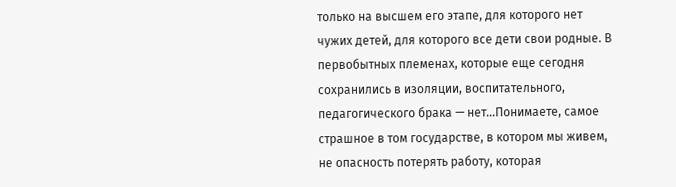только на высшем его этапе, для которого нет чужих детей, для которого все дети свои родные. В первобытных племенах, которые еще сегодня сохранились в изоляции, воспитательного, педагогического брака — нет…Понимаете, самое страшное в том государстве, в котором мы живем, не опасность потерять работу, которая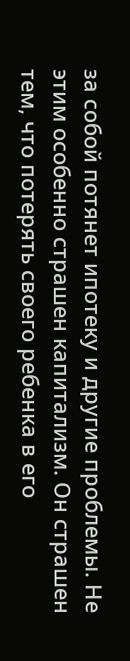за собой потянет ипотеку и другие проблемы. Не этим особенно страшен капитализм. Он страшен тем, что потерять своего ребенка в его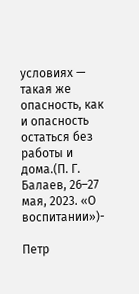условиях — такая же опасность, как и опасность остаться без работы и дома.(П. Г. Балаев, 26–27 мая, 2023. «О воспитании»)-

Петр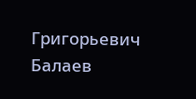Григорьевич Балаев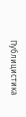Публицистика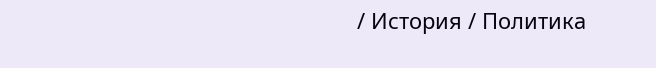/ История / Политика